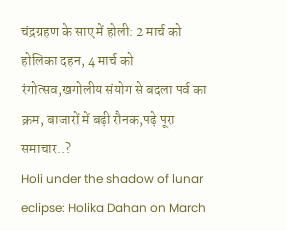चंद्रग्रहण के साए में होली: 2 मार्च को होलिका दहन, 4 मार्च को रंगोत्सव,खगोलीय संयोग से बदला पर्व का क्रम, बाजारों में बढ़ी रौनक,पढ़े पूरा समाचार..?
Holi under the shadow of lunar eclipse: Holika Dahan on March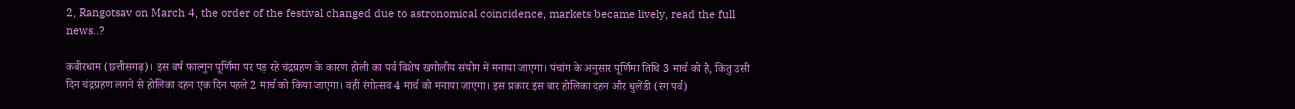2, Rangotsav on March 4, the order of the festival changed due to astronomical coincidence, markets became lively, read the full news..?

कबीरधाम (छत्तीसगढ़)। इस वर्ष फाल्गुन पूर्णिमा पर पड़ रहे चंद्रग्रहण के कारण होली का पर्व विशेष खगोलीय संयोग में मनाया जाएगा। पंचांग के अनुसार पूर्णिमा तिथि 3 मार्च को है, किंतु उसी दिन चंद्रग्रहण लगने से होलिका दहन एक दिन पहले 2 मार्च को किया जाएगा। वहीं रंगोत्सव 4 मार्च को मनाया जाएगा। इस प्रकार इस बार होलिका दहन और धुलेंडी (रंग पर्व)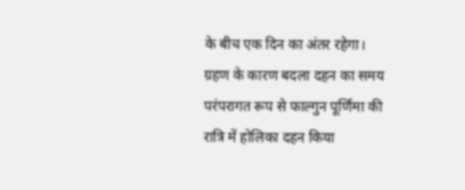के बीच एक दिन का अंतर रहेगा।
ग्रहण के कारण बदला दहन का समय
परंपरागत रूप से फाल्गुन पूर्णिमा की रात्रि में होलिका दहन किया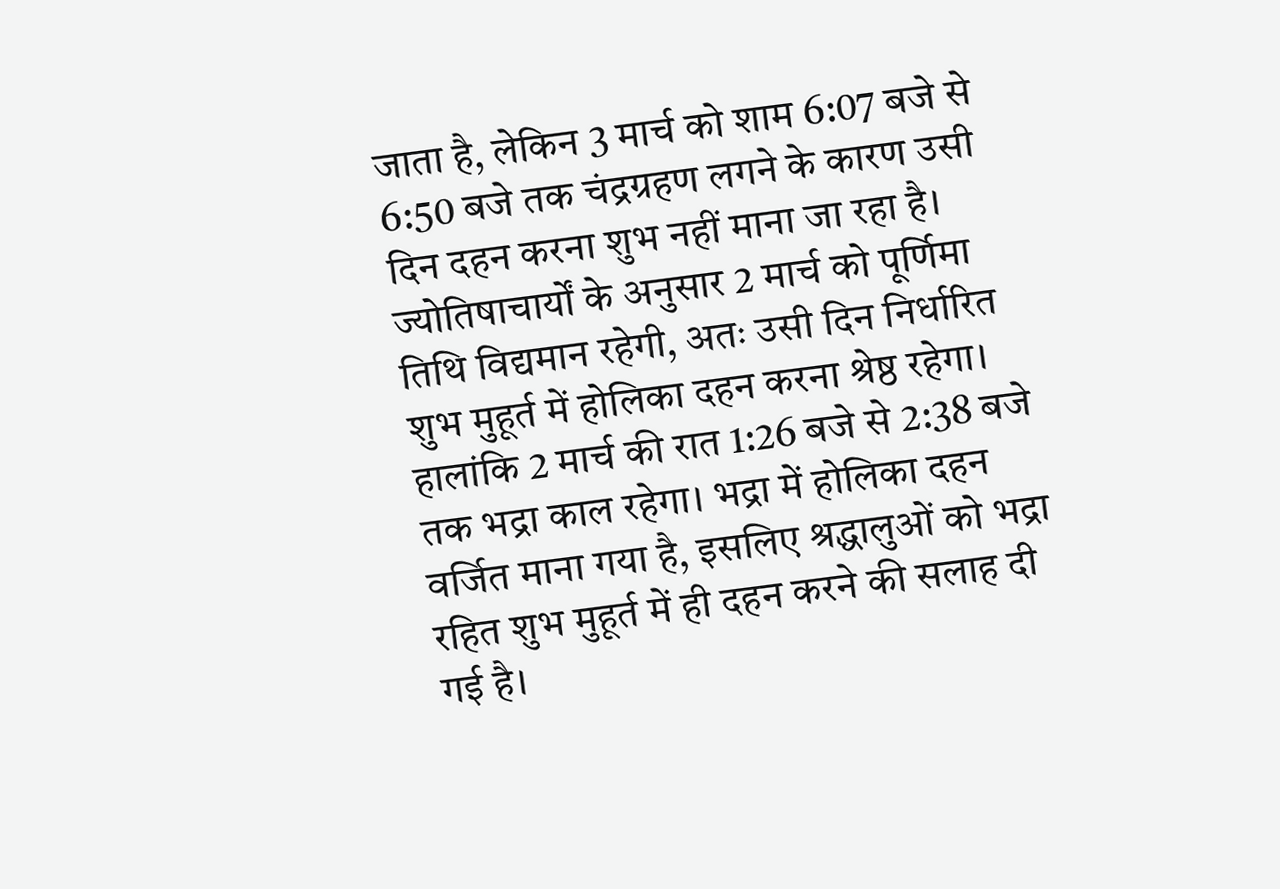जाता है, लेकिन 3 मार्च को शाम 6:07 बजे से 6:50 बजे तक चंद्रग्रहण लगने के कारण उसी दिन दहन करना शुभ नहीं माना जा रहा है। ज्योतिषाचार्यों के अनुसार 2 मार्च को पूर्णिमा तिथि विद्यमान रहेगी, अतः उसी दिन निर्धारित शुभ मुहूर्त में होलिका दहन करना श्रेष्ठ रहेगा।
हालांकि 2 मार्च की रात 1:26 बजे से 2:38 बजे तक भद्रा काल रहेगा। भद्रा में होलिका दहन वर्जित माना गया है, इसलिए श्रद्धालुओं को भद्रा रहित शुभ मुहूर्त में ही दहन करने की सलाह दी गई है।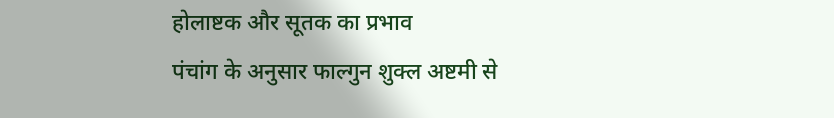होलाष्टक और सूतक का प्रभाव
पंचांग के अनुसार फाल्गुन शुक्ल अष्टमी से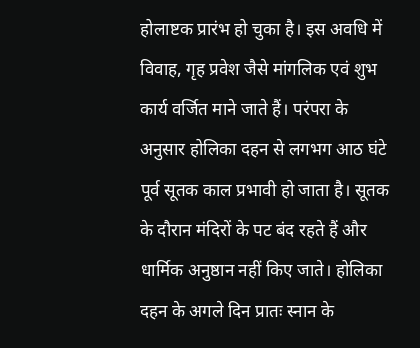होलाष्टक प्रारंभ हो चुका है। इस अवधि में विवाह, गृह प्रवेश जैसे मांगलिक एवं शुभ कार्य वर्जित माने जाते हैं। परंपरा के अनुसार होलिका दहन से लगभग आठ घंटे पूर्व सूतक काल प्रभावी हो जाता है। सूतक के दौरान मंदिरों के पट बंद रहते हैं और धार्मिक अनुष्ठान नहीं किए जाते। होलिका दहन के अगले दिन प्रातः स्नान के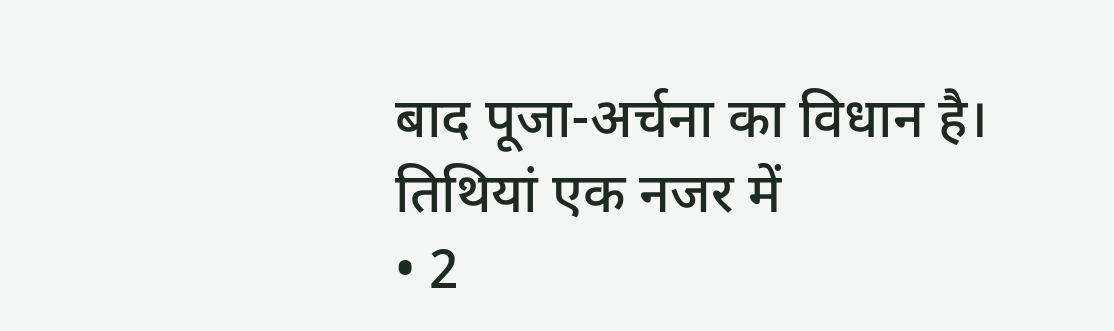बाद पूजा-अर्चना का विधान है।
तिथियां एक नजर में
• 2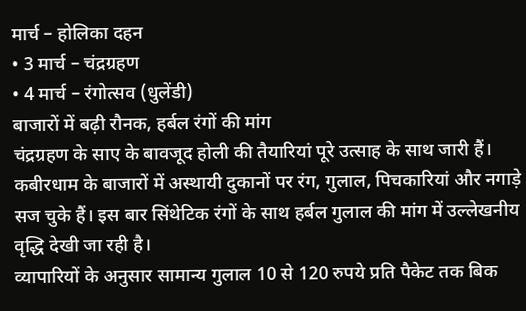मार्च – होलिका दहन
• 3 मार्च – चंद्रग्रहण
• 4 मार्च – रंगोत्सव (धुलेंडी)
बाजारों में बढ़ी रौनक, हर्बल रंगों की मांग
चंद्रग्रहण के साए के बावजूद होली की तैयारियां पूरे उत्साह के साथ जारी हैं। कबीरधाम के बाजारों में अस्थायी दुकानों पर रंग, गुलाल, पिचकारियां और नगाड़े सज चुके हैं। इस बार सिंथेटिक रंगों के साथ हर्बल गुलाल की मांग में उल्लेखनीय वृद्धि देखी जा रही है।
व्यापारियों के अनुसार सामान्य गुलाल 10 से 120 रुपये प्रति पैकेट तक बिक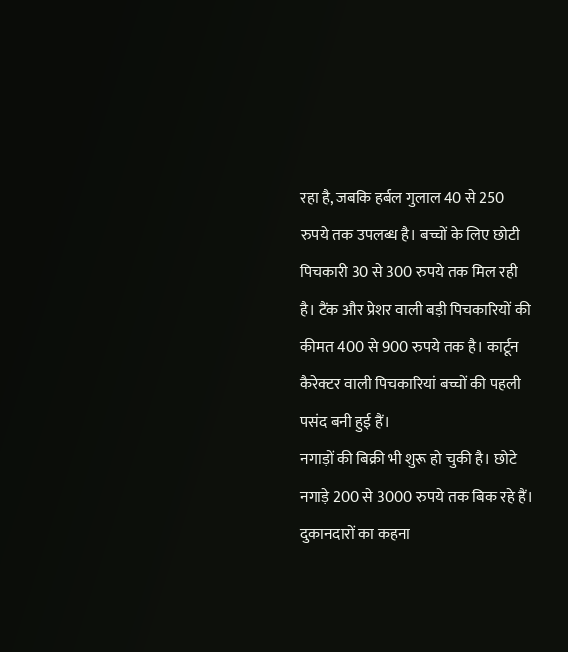रहा है, जबकि हर्बल गुलाल 40 से 250 रुपये तक उपलब्ध है। बच्चों के लिए छोटी पिचकारी 30 से 300 रुपये तक मिल रही है। टैंक और प्रेशर वाली बड़ी पिचकारियों की कीमत 400 से 900 रुपये तक है। कार्टून कैरेक्टर वाली पिचकारियां बच्चों की पहली पसंद बनी हुई हैं।
नगाड़ों की बिक्री भी शुरू हो चुकी है। छोटे नगाड़े 200 से 3000 रुपये तक बिक रहे हैं। दुकानदारों का कहना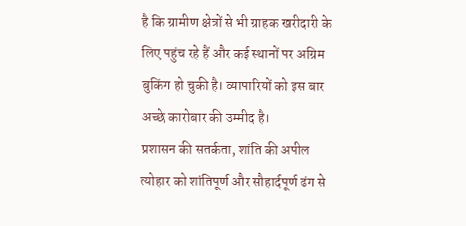है कि ग्रामीण क्षेत्रों से भी ग्राहक खरीदारी के लिए पहुंच रहे हैं और कई स्थानों पर अग्रिम बुकिंग हो चुकी है। व्यापारियों को इस बार अच्छे कारोबार की उम्मीद है।
प्रशासन की सतर्कता, शांति की अपील
त्योहार को शांतिपूर्ण और सौहार्दपूर्ण ढंग से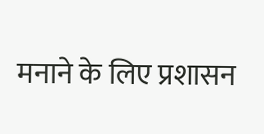मनाने के लिए प्रशासन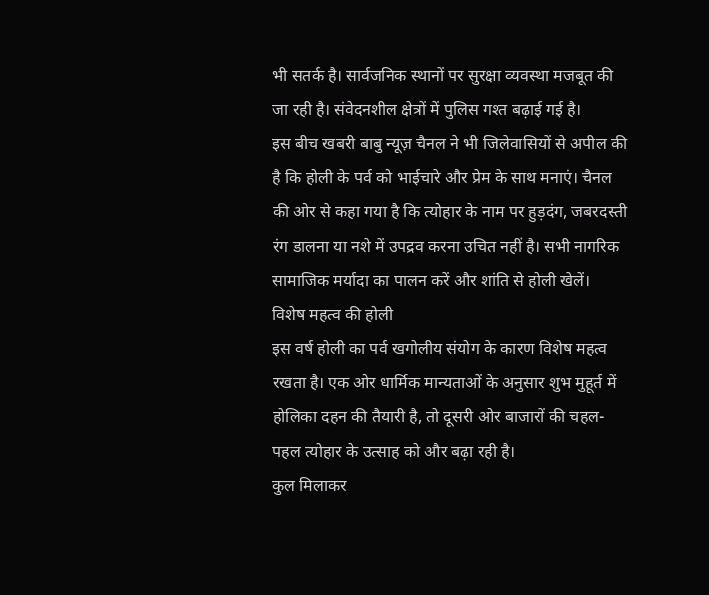भी सतर्क है। सार्वजनिक स्थानों पर सुरक्षा व्यवस्था मजबूत की जा रही है। संवेदनशील क्षेत्रों में पुलिस गश्त बढ़ाई गई है।
इस बीच खबरी बाबु न्यूज़ चैनल ने भी जिलेवासियों से अपील की है कि होली के पर्व को भाईचारे और प्रेम के साथ मनाएं। चैनल की ओर से कहा गया है कि त्योहार के नाम पर हुड़दंग, जबरदस्ती रंग डालना या नशे में उपद्रव करना उचित नहीं है। सभी नागरिक सामाजिक मर्यादा का पालन करें और शांति से होली खेलें।
विशेष महत्व की होली
इस वर्ष होली का पर्व खगोलीय संयोग के कारण विशेष महत्व रखता है। एक ओर धार्मिक मान्यताओं के अनुसार शुभ मुहूर्त में होलिका दहन की तैयारी है, तो दूसरी ओर बाजारों की चहल-पहल त्योहार के उत्साह को और बढ़ा रही है।
कुल मिलाकर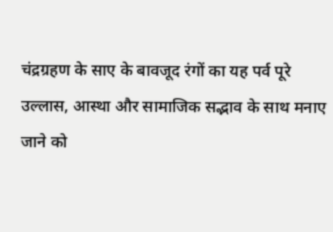चंद्रग्रहण के साए के बावजूद रंगों का यह पर्व पूरे उल्लास, आस्था और सामाजिक सद्भाव के साथ मनाए जाने को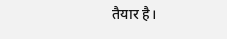तैयार है।